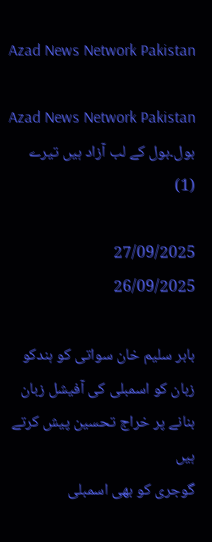Azad News Network Pakistan

Azad News Network Pakistan بول۔بول کے لب آزاد ہیں تیرے
(1)

27/09/2025
26/09/2025

بابر سلیم خان سواتی کو ہندکو زبان کو اسمبلی کی آفیشل زبان بنانے پر خراج تحسین پیش کرتے ہیں
گوجری کو بھی اسمبلی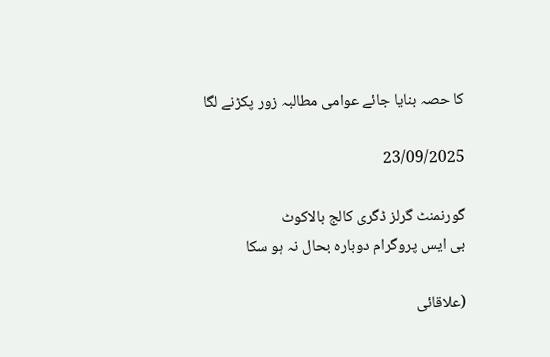کا حصہ بنایا جائے عوامی مطالبہ زور پکڑنے لگا

23/09/2025

گورنمنٹ گرلز ڈگری کالج بالاکوٹ
بی ایس پروگرام دوبارہ بحال نہ ہو سکا

(علاقائی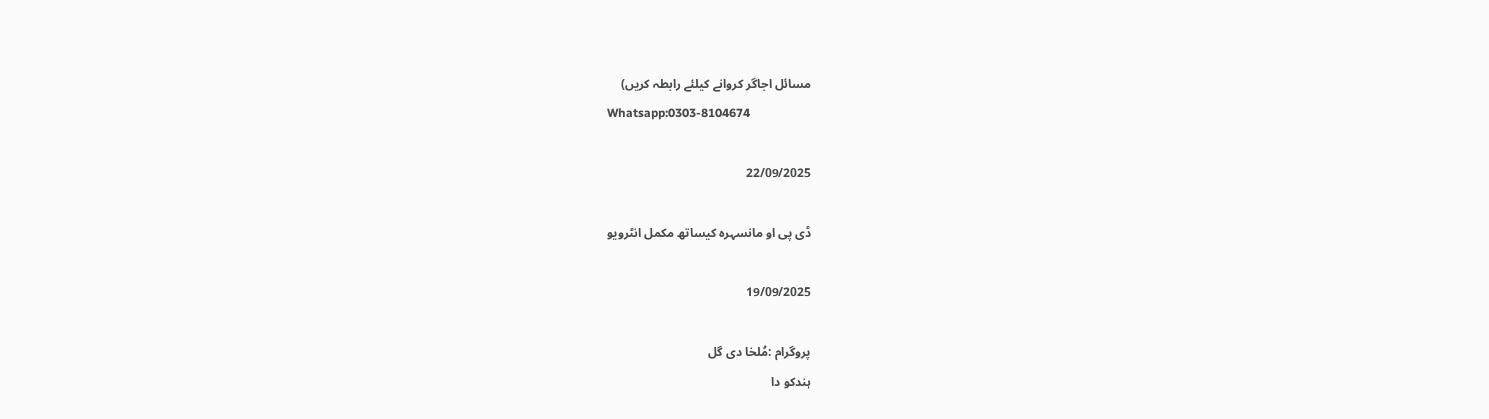مسائل اجاگر کروانے کیلئے رابطہ کریں)
Whatsapp:0303-8104674

22/09/2025

ڈی پی او مانسہرہ کیساتھ مکمل انٹرویو

19/09/2025

پروگرام :مُلخا دی گل
ہندکو دا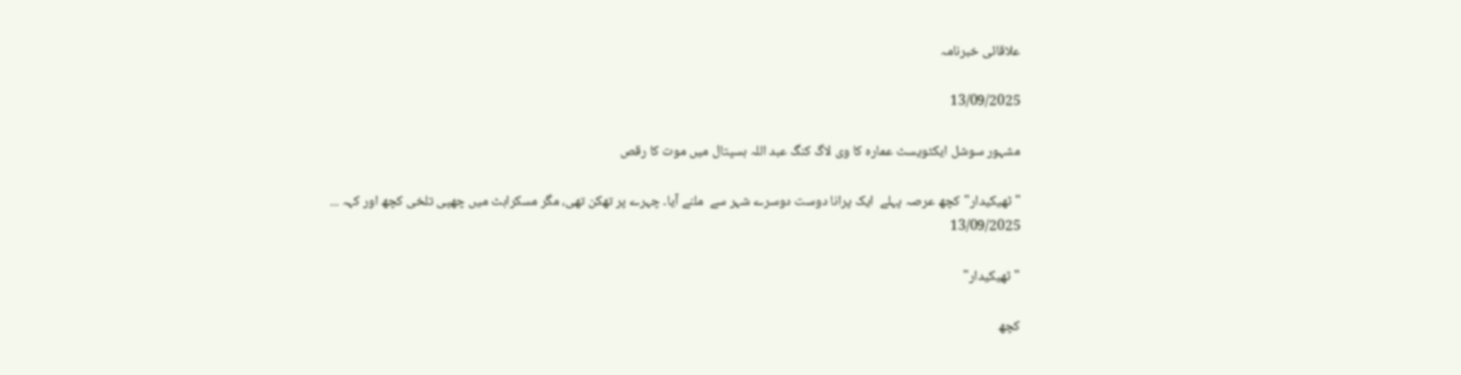علاقائی خبرنامہ

13/09/2025

مشہور سوشل ایکٹویسٹ عمارہ کا وی لاگ کنگ عبد اللہ ہسپتال میں موت کا رقص

"ٹھیکیدار"کچھ عرصہ پہلے  ایک پرانا دوست دوسرے شہر سے  ملنے آیا۔ چہرے پر تھکن تھی، مگر مسکراہٹ میں چھپی تلخی کچھ اور کہہ ...
13/09/2025

"ٹھیکیدار"

کچھ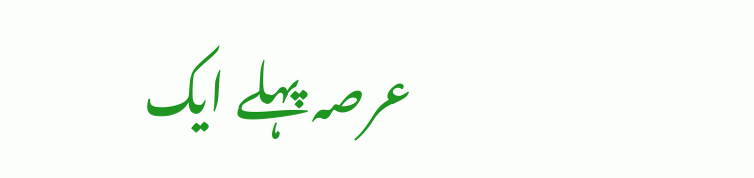عرصہ پہلے ایک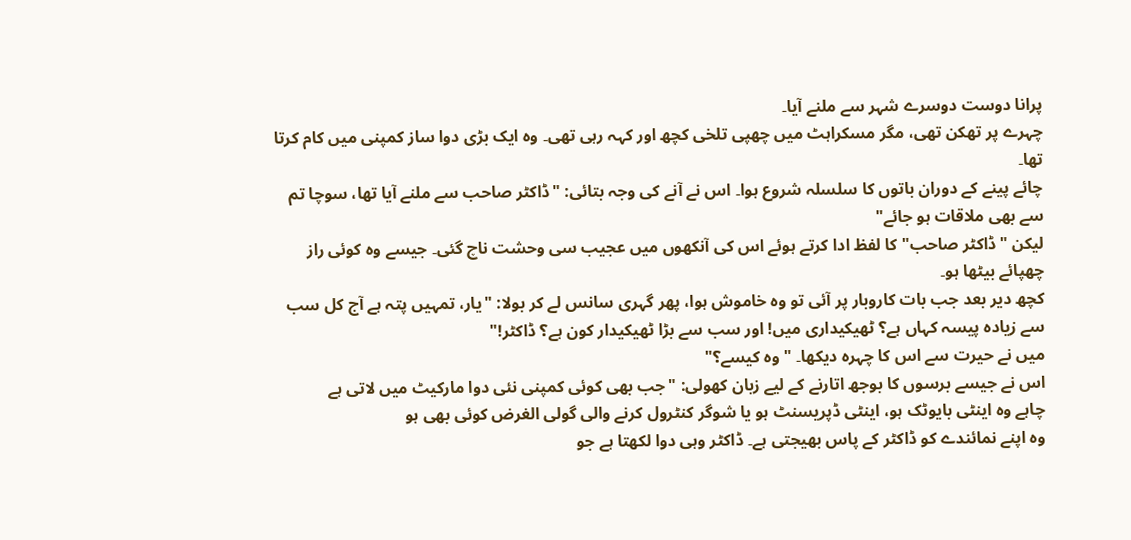پرانا دوست دوسرے شہر سے ملنے آیا۔
چہرے پر تھکن تھی، مگر مسکراہٹ میں چھپی تلخی کچھ اور کہہ رہی تھی۔ وہ ایک بڑی دوا ساز کمپنی میں کام کرتا تھا۔
چائے پینے کے دوران باتوں کا سلسلہ شروع ہوا۔ اس نے آنے کی وجہ بتائی: "ڈاکٹر صاحب سے ملنے آیا تھا، سوچا تم سے بھی ملاقات ہو جائے"
لیکن "ڈاکٹر صاحب" کا لفظ ادا کرتے ہوئے اس کی آنکھوں میں عجیب سی وحشت ناچ گئی۔ جیسے وہ کوئی راز چھپائے بیٹھا ہو۔
کچھ دیر بعد جب بات کاروبار پر آئی تو وہ خاموش ہوا، پھر گہری سانس لے کر بولا: "یار، تمہیں پتہ ہے آج کل سب سے زیادہ پیسہ کہاں ہے؟ ٹھیکیداری میں! اور سب سے بڑا ٹھیکیدار کون ہے؟ ڈاکٹر!"
میں نے حیرت سے اس کا چہرہ دیکھا۔ "وہ کیسے؟"
اس نے جیسے برسوں کا بوجھ اتارنے کے لیے زبان کھولی: "جب بھی کوئی کمپنی نئی دوا مارکیٹ میں لاتی ہے
چاہے وہ اینٹی بایوٹک ہو، اینٹی ڈپریسنٹ ہو یا شوگر کنٹرول کرنے والی گولی الغرض کوئی بھی ہو
وہ اپنے نمائندے کو ڈاکٹر کے پاس بھیجتی ہے۔ ڈاکٹر وہی دوا لکھتا ہے جو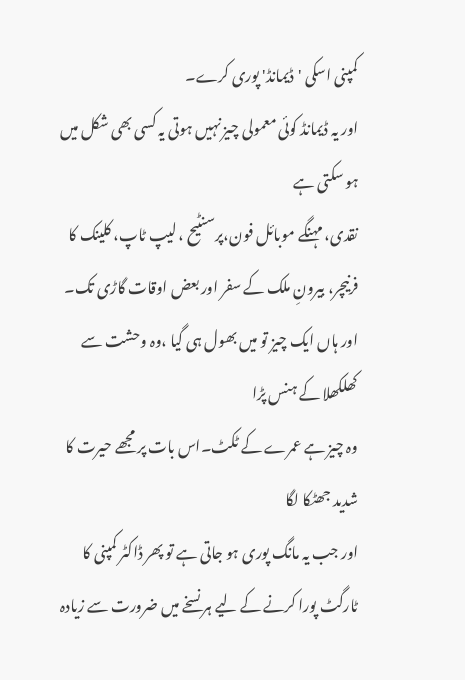کمپنی اسکی 'ڈیمانڈ' پوری کرے۔
اور یہ ڈیمانڈ کوئی معمولی چیز نہیں ہوتی یہ کسی بھی شکل میں ہو سکتی ہے
نقدی، مہنگے موبائل فون،پرسنٹیح ، لیپ ٹاپ، کلینک کا فرنیچر، بیرونِ ملک کے سفر اور بعض اوقات گاڑی تک۔
اور ہاں ایک چیز تو میں بھول ہی گیا ،وہ وحشت سے کھلکھلا کے ہنس پڑا
وہ چیز ہے عمرے کے ٹکٹ۔اس بات پر مجھے حیرت کا شدید جھٹکا لگا
اور جب یہ مانگ پوری ہو جاتی ہے تو پھر ڈاکٹر کمپنی کا ٹارگٹ پورا کرنے کے لیے ہر نسخے میں ضرورت سے زیادہ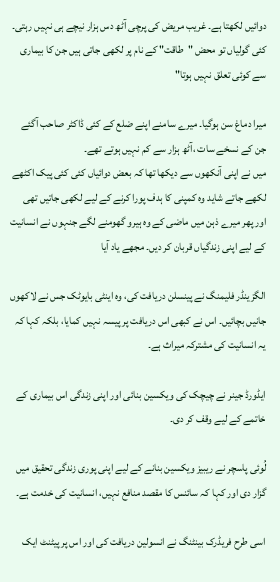دوائیں لکھتا ہے۔ غریب مریض کی پرچی آٹھ دس ہزار نیچے ہی نہیں رہتی۔ کئی گولیاں تو محض "طاقت" کے نام پر لکھی جاتی ہیں جن کا بیماری سے کوئی تعلق نہیں ہوتا"

میرا دماغ سن ہوگیا۔ میرے سامنے اپنے ضلع کے کئی ڈاکٹر صاحب آگئے جن کے نسخے سات ،آٹھ ہزار سے کم نہیں ہوتے تھے۔
میں نے اپنی آنکھوں سے دیکھا تھا کہ بعض دوائیاں کئی کئی پیک اکٹھے لکھے جاتے شاید وہ کمپنی کا ہدف پورا کرنے کے لیے لکھی جاتیں تھی
اور پھر میرے ذہن میں ماضی کے وہ ہیرو گھومنے لگے جنہوں نے انسانیت کے لیے اپنی زندگیاں قربان کر دیں۔ مجھے یاد آیا

الگزینڈر فلیمنگ نے پینسلن دریافت کی، وہ اینٹی بایوٹک جس نے لاکھوں جانیں بچائیں۔ اس نے کبھی اس دریافت پر پیسہ نہیں کمایا، بلکہ کہا کہ یہ انسانیت کی مشترکہ میراث ہے۔

ایڈورڈ جینر نے چیچک کی ویکسین بنائی اور اپنی زندگی اس بیماری کے خاتمے کے لیے وقف کر دی۔

لُوئی پاسچر نے ریبیز ویکسین بنانے کے لیے اپنی پوری زندگی تحقیق میں گزار دی اور کہا کہ سائنس کا مقصد منافع نہیں، انسانیت کی خدمت ہے۔

اسی طرح فریڈرک بینٹنگ نے انسولین دریافت کی اور اس پر پیٹنٹ ایک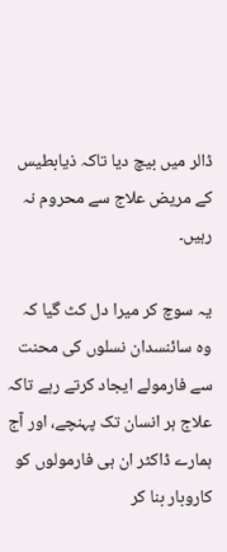ڈالر میں بیچ دیا تاکہ ذیابطیس کے مریض علاج سے محروم نہ رہیں۔

یہ سوچ کر میرا دل کٹ گیا کہ وہ سائنسدان نسلوں کی محنت سے فارمولے ایجاد کرتے رہے تاکہ علاج ہر انسان تک پہنچے، اور آج ہمارے ڈاکٹر ان ہی فارمولوں کو کاروبار بنا کر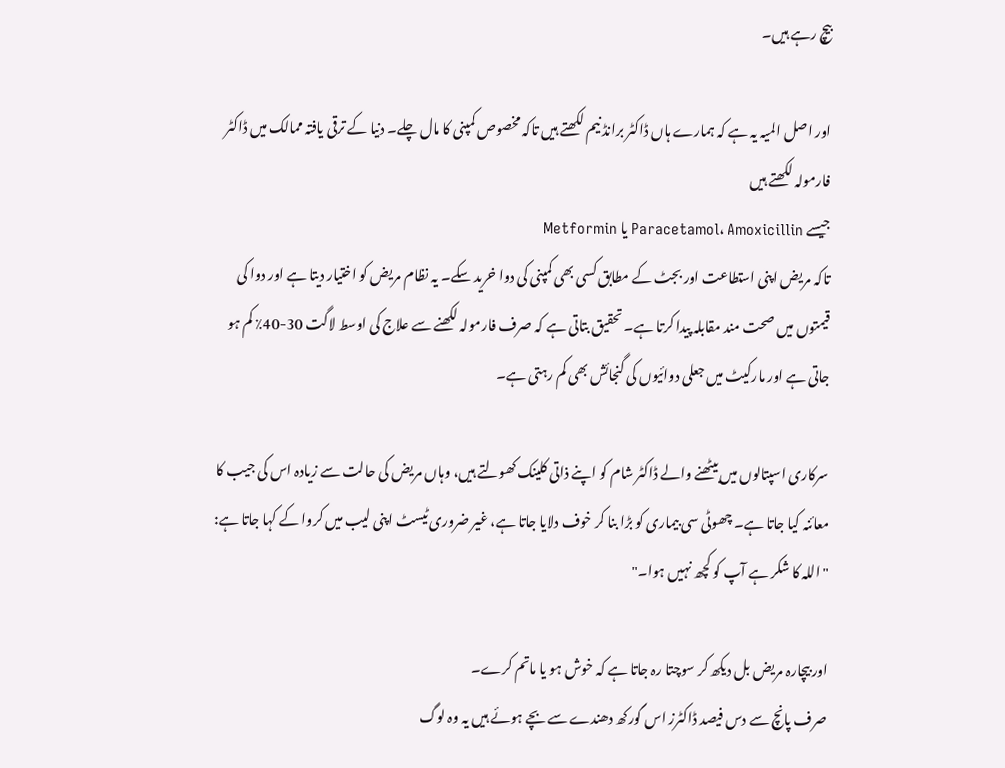بیچ رہے ہیں۔

اور اصل المیہ یہ ہے کہ ہمارے ہاں ڈاکٹر برانڈ نیم لکھتے ہیں تاکہ مخصوص کمپنی کا مال چلے۔ دنیا کے ترقی یافتہ ممالک میں ڈاکٹر فارمولہ لکھتے ہیں
جیسے Paracetamol، Amoxicillin یا Metformin
تاکہ مریض اپنی استطاعت اور بجٹ کے مطابق کسی بھی کمپنی کی دوا خرید سکے۔ یہ نظام مریض کو اختیار دیتا ہے اور دوا کی قیمتوں میں صحت مند مقابلہ پیدا کرتا ہے۔ تحقیق بتاتی ہے کہ صرف فارمولہ لکھنے سے علاج کی اوسط لاگت 30-40٪ کم ہو جاتی ہے اور مارکیٹ میں جعلی دوائیوں کی گنجائش بھی کم رہتی ہے۔

سرکاری اسپتالوں میں بیٹھنے والے ڈاکٹر شام کو اپنے ذاتی کلینک کھولتے ہیں، وہاں مریض کی حالت سے زیادہ اس کی جیب کا معائنہ کیا جاتا ہے۔ چھوٹی سی بیماری کو بڑا بنا کر خوف دلایا جاتا ہے، غیر ضروری ٹیسٹ اپنی لیب میں کروا کے کہا جاتا ہے: "اللہ کا شکر ہے آپ کو کچھ نہیں ہوا۔"

اور بیچارہ مریض بل دیکھ کر سوچتا رہ جاتا ہے کہ خوش ہو یا ماتم کرے۔
صرف پانچ سے دس فیصد ڈاکٹرز اس گورکھ دھندے سے بچے ہوئے ہیں یہ وہ لوگ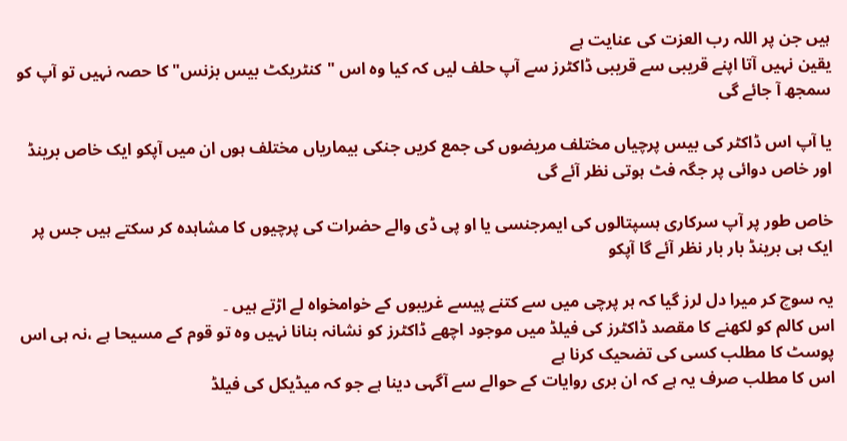ہیں جن پر اللہ رب العزت کی عنایت ہے
یقین نہیں آتا اپنے قریبی سے قریبی ڈاکٹرز سے آپ حلف لیں کہ کیا وہ اس "کنٹریکٹ بیس بزنس" کا حصہ نہیں تو آپ کو سمجھ آ جائے گی

یا آپ اس ڈاکٹر کی بیس پرچیاں مختلف مریضوں کی جمع کریں جنکی بیماریاں مختلف ہوں ان میں آپکو ایک خاص برینڈ اور خاص دوائی پر جگہ فٹ ہوتی نظر آئے گی

خاص طور پر آپ سرکاری ہسپتالوں کی ایمرجنسی یا او پی ڈی والے حضرات کی پرچیوں کا مشاہدہ کر سکتے ہیں جس پر ایک ہی برینڈ بار بار نظر آئے گا آپکو

یہ سوچ کر میرا دل لرز گیا کہ ہر پرچی میں سے کتنے پیسے غریبوں کے خوامخواہ لے اڑتے ہیں ۔
اس کالم کو لکھنے کا مقصد ڈاکٹرز کی فیلڈ میں موجود اچھے ڈاکٹرز کو نشانہ بنانا نہیں وہ تو قوم کے مسیحا ہے ،نہ ہی اس پوسٹ کا مطلب کسی کی تضحیک کرنا ہے
اس کا مطلب صرف یہ ہے کہ ان بری روایات کے حوالے سے آگہی دینا ہے جو کہ میڈیکل کی فیلڈ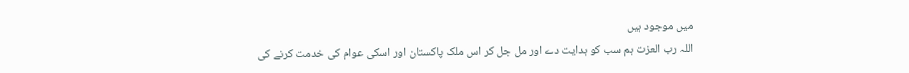میں موجود ہیں
اللہ رب العزت ہم سب کو ہدایت دے اور مل جل کر اس ملک پاکستان اور اسکی عوام کی خدمت کرنے کی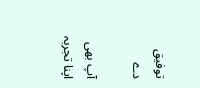توفیق دے

آپ بھی اپنا تجربہ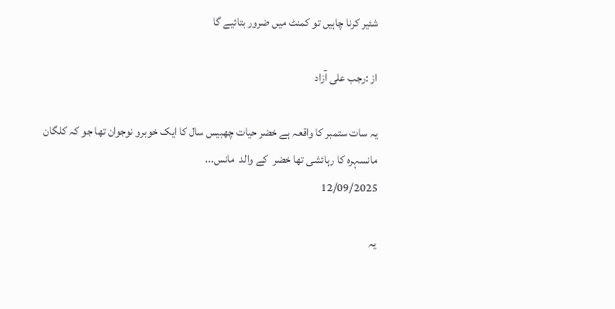شئیر کرنا چاہیں تو کمنٹ میں ضرور بتائیے گا

از :رجب علی آزاد

یہ سات ستمبر کا واقعہ ہے خضر حیات چھبیس سال کا ایک خوبرو نوجوان تھا جو کہ کلگان مانسہرہ کا رہائشی تھا خضر  کے والد  مانس...
12/09/2025

یہ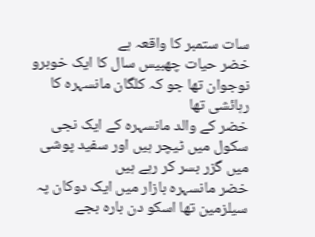سات ستمبر کا واقعہ ہے
خضر حیات چھبیس سال کا ایک خوبرو نوجوان تھا جو کہ کلگان مانسہرہ کا رہائشی تھا
خضر کے والد مانسہرہ کے ایک نجی سکول میں ٹیچر ہیں اور سفید پوشی میں گزر بسر کر رہے ہیں
خضر مانسہرہ بازار میں ایک دوکان پہ سیلزمین تھا اسکو دن بارہ بجے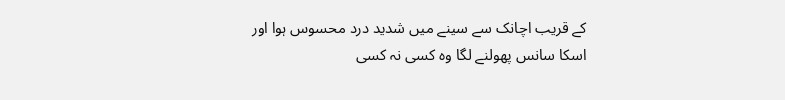کے قریب اچانک سے سینے میں شدید درد محسوس ہوا اور اسکا سانس پھولنے لگا وہ کسی نہ کسی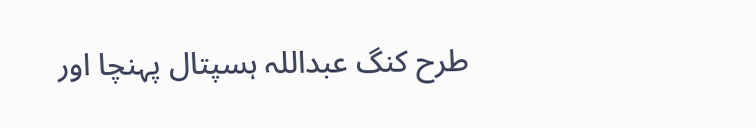طرح کنگ عبداللہ ہسپتال پہنچا اور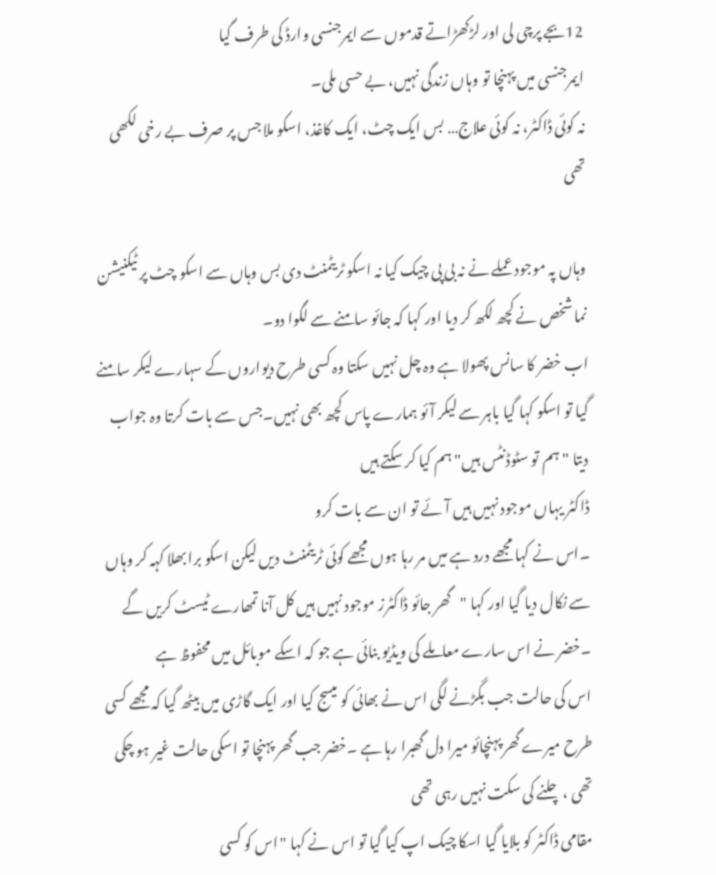12بجے پرچی لی اور لڑکھڑاتے قدموں سے ایمرجنسی وارڈ کی طرف گیا
ایمرجنسی میں پہنچا تو وہاں زندگی نہیں، بے حسی ملی۔
نہ کوئی ڈاکٹر، نہ کوئی علاج… بس ایک چٹ، ایک کاغذ، اسکو ملا جس پر صرف بے رخی لکھی تھی

وہاں پہ موجود عملے نے نہ بی پی چیک کیا نہ اسکو ٹریٹمنٹ دی بس وہاں سے اسکو چٹ پر ٹیکنیشن نما شخص نے کچھ لکھ کر دیا اور کہا کہ جائو سامنے سے لگوا دو۔
اب خضر کا سانس پھولا ہے وہ چل نہیں سکتا وہ کسی طرح دیواروں کے سہارے لیکر سامنے گیا تو اسکو کہا گیا باہر سے لیکر آئو ہمارے پاس کچھ بھی نہیں۔جس سے بات کرتا وہ جواب دیتا "ہم تو سٹوڈنٹس ہیں" ہم کیا کر سکتے ہیں
ڈاکٹر یہاں موجود نہیں ہیں آئے تو ان سے بات کرو
۔اس نے کہا مجھے درد ہے میں مر رہا ہوں مجھے کوئی ٹریٹمنٹ دیں لیکن اسکو برا بھلا کہہ کر وہاں سے نکال دیا گیا اور کہا "گھر جائو ڈاکٹرز موجود نہیں ہیں کل آنا تمھارے ٹیسٹ کریں گے
۔خضر نے اس سارے معاملے کی ویڈیو بنائی ہے جو کہ اسکے موبائل میں محفوظ ہے
اس کی حالت جب بگڑنے لگی اس نے بھائی کو میسج کیا اور ایک گاڑی میں بیٹھ گیا کہ مجھے کسی طرح میرے گھر پہنچائو میرا دل گھبرا رہا ہے ۔خضر جب گھر پہنچا تو اسکی حالت غیر ہو چکی تھی ،چلنے کی سکت نہیں رہی تھی
مقامی ڈاکٹر کو بلایا گیا اسکا چیک اپ کیا گیا تو اس نے کہا "اس کو کسی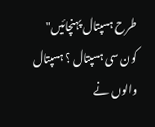طرح ہسپتال پہنچائیں"
کون سی ہسپتال ؟ ہسپتال والوں نے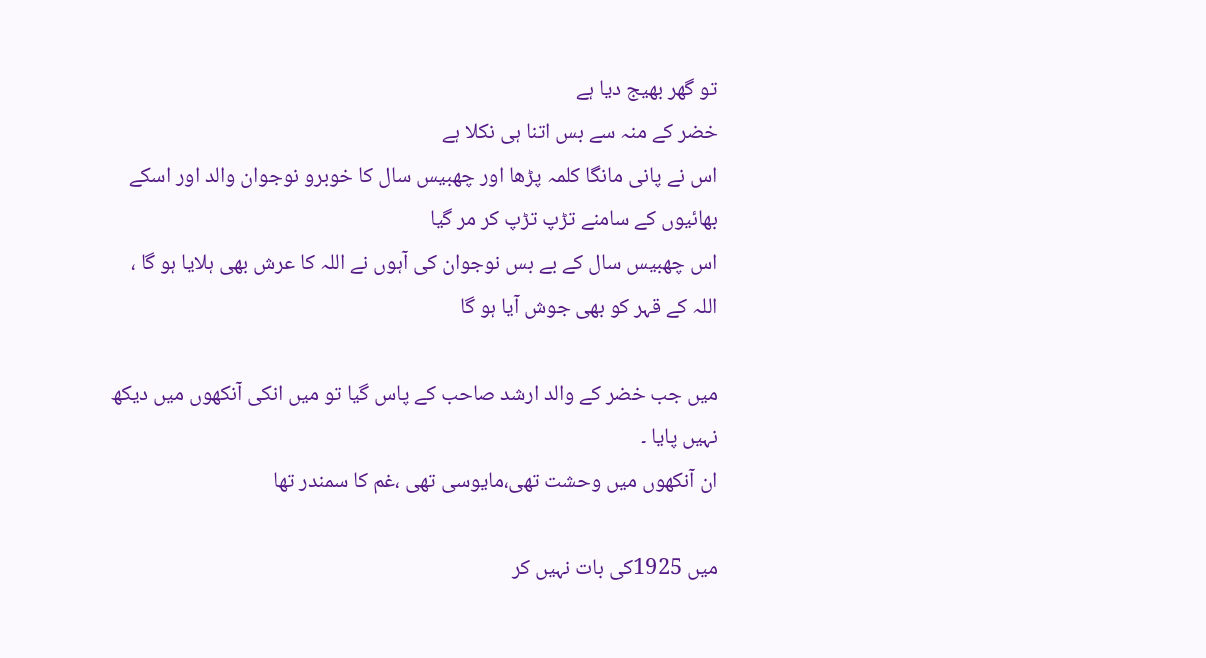تو گھر بھیج دیا ہے
خضر کے منہ سے بس اتنا ہی نکلا ہے
اس نے پانی مانگا کلمہ پڑھا اور چھبیس سال کا خوبرو نوجوان والد اور اسکے بھائیوں کے سامنے تڑپ تڑپ کر مر گیا
اس چھبیس سال کے بے بس نوجوان کی آہوں نے اللہ کا عرش بھی ہلایا ہو گا ،
اللہ کے قہر کو بھی جوش آیا ہو گا

میں جب خضر کے والد ارشد صاحب کے پاس گیا تو میں انکی آنکھوں میں دیکھ نہیں پایا ۔
ان آنکھوں میں وحشت تھی،مایوسی تھی ،غم کا سمندر تھا

میں 1925کی بات نہیں کر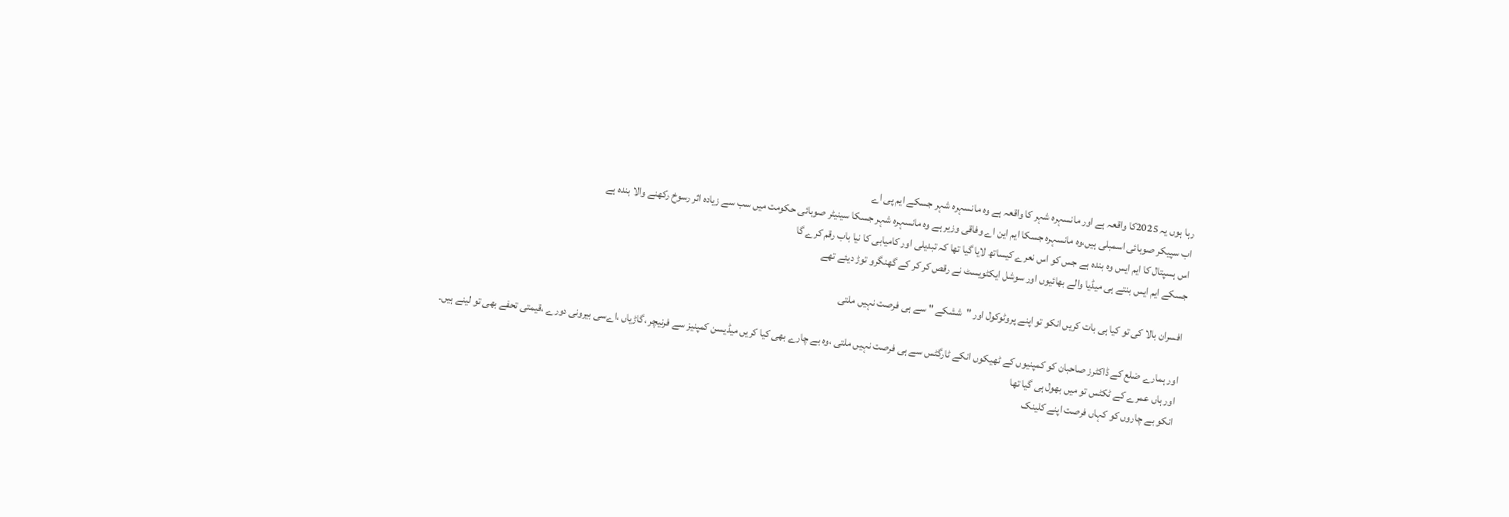رہا ہوں یہ 2025کا واقعہ ہے اور مانسہرہ شہر کا واقعہ ہے وہ مانسہرہ شہر جسکے ایم پی اے
اب سپیکر صوبائی اسمبلی ہیں،وہ مانسہرہ جسکا ایم این اے وفاقی وزیر ہے وہ مانسہرہ شہر جسکا سینیٹر صوبائی حکومت میں سب سے زیادہ اثر رسوخ رکھنے والا بندہ ہے
اس ہسپتال کا ایم ایس وہ بندہ ہے جس کو اس نعرے کیساتھ لایا گیا تھا کہ تبدیلی اور کامیابی کا نیا باب رقم کرے گا
جسکے ایم ایس بنتے ہی میڈیا والے بھائیوں اور سوشل ایکٹویسٹ نے رقص کر کر کے گھنگرو توڑ دیئے تھے

افسران بالا کی تو کیا ہی بات کریں انکو تو اپنے پروٹوکول اور "ششکے " سے ہی فرصت نہیں ملتی

اور ہمارے ضلع کے ڈاکٹرز صاحبان کو کمپنیوں کے ٹھیکوں انکے ٹارگٹس سے ہی فرصت نہیں ملتی ،وہ بے چارے بھی کیا کریں میڈیسن کمپنیز سے فرنیچر ،گاڑیاں ،اےسی بیرونی دورے ،قیمتی تحفے بھی تو لینے ہیں۔
اور ہاں عمرے کے ٹکٹس تو میں بھول ہی گیا تھا
انکو بے چاروں کو کہاں فرصت اپنے کلینک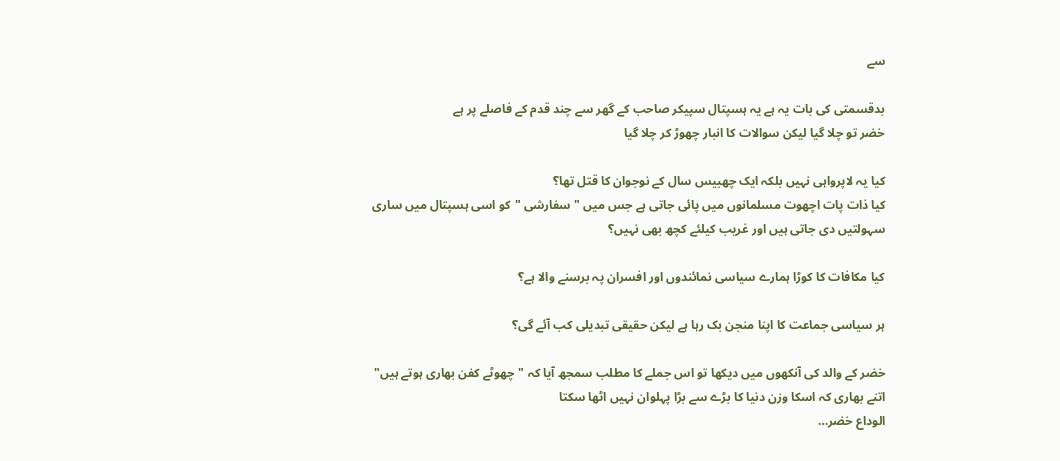سے

بدقسمتی کی بات یہ ہے یہ ہسپتال سپیکر صاحب کے گھر سے چند قدم کے فاصلے پر ہے
خضر تو چلا گیا لیکن سوالات کا انبار چھوڑ کر چلا گیا

کیا یہ لاپرواہی نہیں بلکہ ایک چھبیس سال کے نوجوان کا قتل تھا؟
کیا ذات پات اچھوت مسلمانوں میں پائی جاتی ہے جس میں "سفارشی "کو اسی ہسپتال میں ساری سہولتیں دی جاتی ہیں اور غریب کیلئے کچھ بھی نہیں؟

کیا مکافات کا کوڑا ہمارے سیاسی نمائندوں اور افسران پہ برسنے والا ہے؟

ہر سیاسی جماعت کا اپنا منجن بک رہا ہے لیکن حقیقی تبدیلی کب آئے گی؟

خضر کے والد کی آنکھوں میں دیکھا تو اس جملے کا مطلب سمجھ آیا کہ "چھوٹے کفن بھاری ہوتے ہیں" اتنے بھاری کہ اسکا وزن دنیا کا بڑے سے بڑا پہلوان نہیں اٹھا سکتا
الوداع خضر…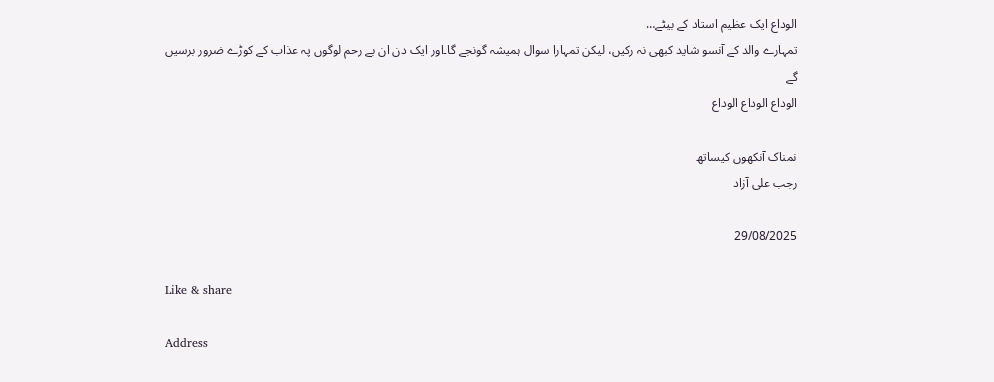الوداع ایک عظیم استاد کے بیٹے…
تمہارے والد کے آنسو شاید کبھی نہ رکیں، لیکن تمہارا سوال ہمیشہ گونجے گا۔اور ایک دن ان بے رحم لوگوں پہ عذاب کے کوڑے ضرور برسیں گے
الوداع الوداع الوداع

نمناک آنکھوں کیساتھ
رجب علی آزاد

29/08/2025

Like & share

Address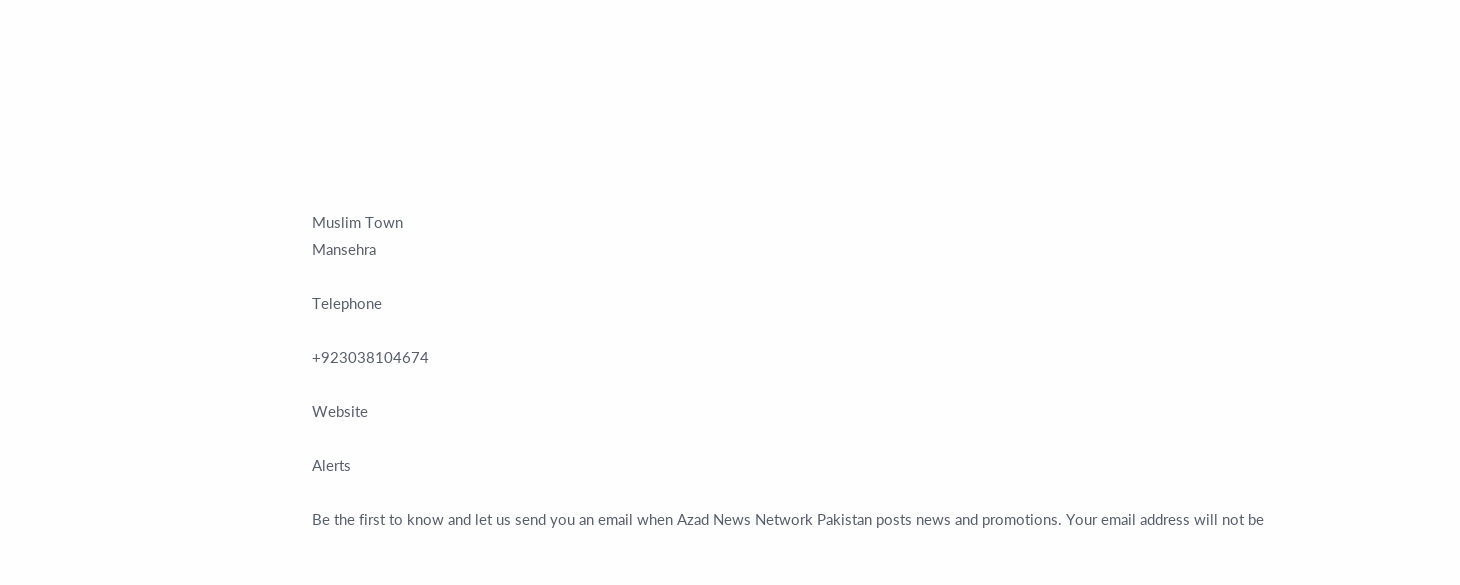Muslim Town
Mansehra

Telephone

+923038104674

Website

Alerts

Be the first to know and let us send you an email when Azad News Network Pakistan posts news and promotions. Your email address will not be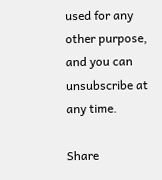used for any other purpose, and you can unsubscribe at any time.

Share